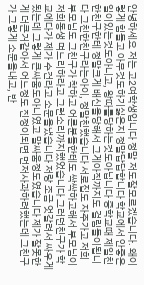안녕하세요 저는 고2여학생입니다 정말 저도잘모르겠습니다. 왜이렇게 힘들고 아무것도하기싫은지 정말답답합니다 학교에서 안좋은일이있는것도아니고, 왕따를당하는것도아닙니다 중학교때 제일친한친구한테 정말크게 배신을당해서 그게아직까지도 걸림돌이됩니다 그친한친구라는아이, 정말친했습니다 서로집도 자주가고 저희 부모님도 그친구가 착하고 어른분들한테도 싹싹하고해서 부모님이 저희동생 며느리하라고 그런소리까지했었습니다 그러던친구가 학교에다가 제가 수건라고 소문을냈습니다 저랑 조금 엇갈려서 싸우게됬는데 그렇게 큰싸움도아니였고 말싸움정도였습니다 제가 잘못한게 더큰거같아서 어느정도 진정이되면 먼저사과하려했는데 그친구가 그렇게 소문을내고, 반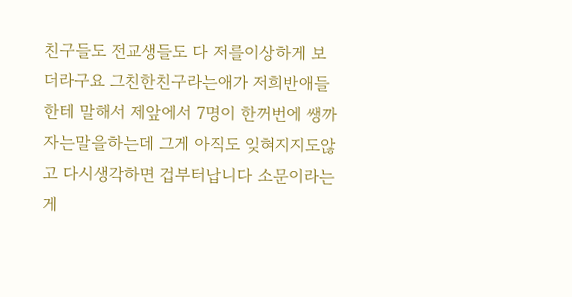친구들도 전교생들도 다 저를이상하게 보더라구요 그친한친구라는애가 저희반애들한테 말해서 제앞에서 7명이 한꺼번에 쌩까자는말을하는데 그게 아직도 잊혀지지도않고 다시생각하면 겁부터납니다 소문이라는게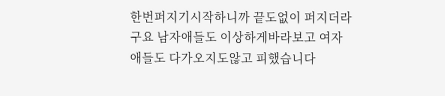한번퍼지기시작하니까 끝도없이 퍼지더라구요 남자애들도 이상하게바라보고 여자애들도 다가오지도않고 피했습니다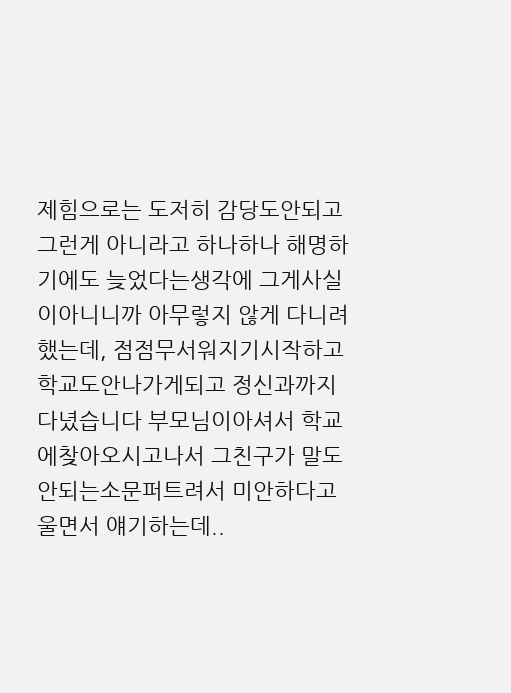제힘으로는 도저히 감당도안되고 그런게 아니라고 하나하나 해명하기에도 늦었다는생각에 그게사실이아니니까 아무렇지 않게 다니려했는데, 점점무서워지기시작하고 학교도안나가게되고 정신과까지 다녔습니다 부모님이아셔서 학교에찾아오시고나서 그친구가 말도안되는소문퍼트려서 미안하다고 울면서 얘기하는데..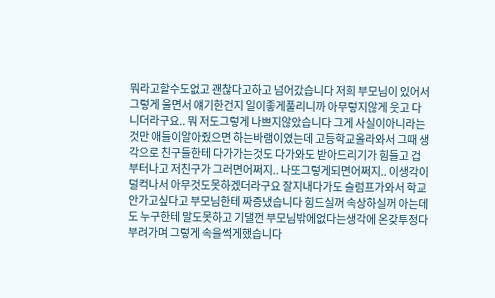뭐라고할수도없고 괜찮다고하고 넘어갔습니다 저희 부모님이 있어서 그렇게 울면서 얘기한건지 일이좋게풀리니까 아무렇지않게 웃고 다니더라구요.. 뭐 저도그렇게 나쁘지않았습니다 그게 사실이아니라는것만 애들이알아줬으면 하는바램이였는데 고등학교올라와서 그때 생각으로 친구들한테 다가가는것도 다가와도 받아드리기가 힘들고 겁부터나고 저친구가 그러면어쩌지.. 나또그렇게되면어쩌지.. 이생각이 덜컥나서 아무것도못하겠더라구요 잘지내다가도 슬럼프가와서 학교안가고싶다고 부모님한테 짜증냈습니다 힘드실꺼 속상하실꺼 아는데도 누구한테 말도못하고 기댈껀 부모님밖에없다는생각에 온갖투정다부려가며 그렇게 속을썩게했습니다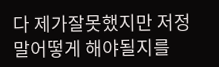다 제가잘못했지만 저정말어떻게 해야될지를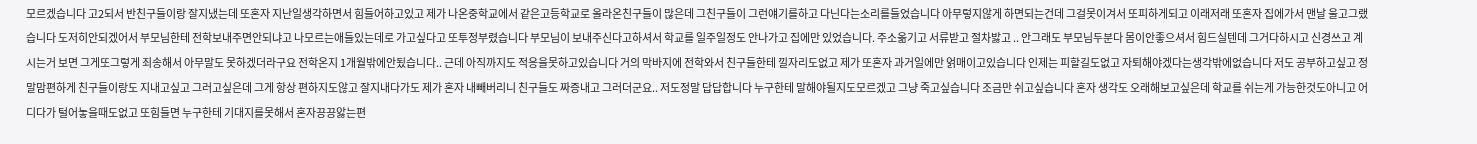모르겠습니다 고2되서 반친구들이랑 잘지냈는데 또혼자 지난일생각하면서 힘들어하고있고 제가 나온중학교에서 같은고등학교로 올라온친구들이 많은데 그친구들이 그런얘기를하고 다닌다는소리를들었습니다 아무렇지않게 하면되는건데 그걸못이겨서 또피하게되고 이래저래 또혼자 집에가서 맨날 울고그랬습니다 도저히안되겠어서 부모님한테 전학보내주면안되냐고 나모르는애들있는데로 가고싶다고 또투정부렸습니다 부모님이 보내주신다고하셔서 학교를 일주일정도 안나가고 집에만 있었습니다. 주소옮기고 서류받고 절차밣고 .. 안그래도 부모님두분다 몸이안좋으셔서 힘드실텐데 그거다하시고 신경쓰고 계시는거 보면 그게또그렇게 죄송해서 아무말도 못하겠더라구요 전학온지 1개월밖에안됬습니다.. 근데 아직까지도 적응을못하고있습니다 거의 막바지에 전학와서 친구들한테 낄자리도없고 제가 또혼자 과거일에만 얽매이고있습니다 인제는 피할길도없고 자퇴해야겠다는생각밖에없습니다 저도 공부하고싶고 정말맘편하게 친구들이랑도 지내고싶고 그러고싶은데 그게 항상 편하지도않고 잘지내다가도 제가 혼자 내빼버리니 친구들도 짜증내고 그러더군요.. 저도정말 답답합니다 누구한테 말해야될지도모르겠고 그냥 죽고싶습니다 조금만 쉬고싶습니다 혼자 생각도 오래해보고싶은데 학교를 쉬는게 가능한것도아니고 어디다가 털어놓을때도없고 또힘들면 누구한테 기대지를못해서 혼자끙끙앓는편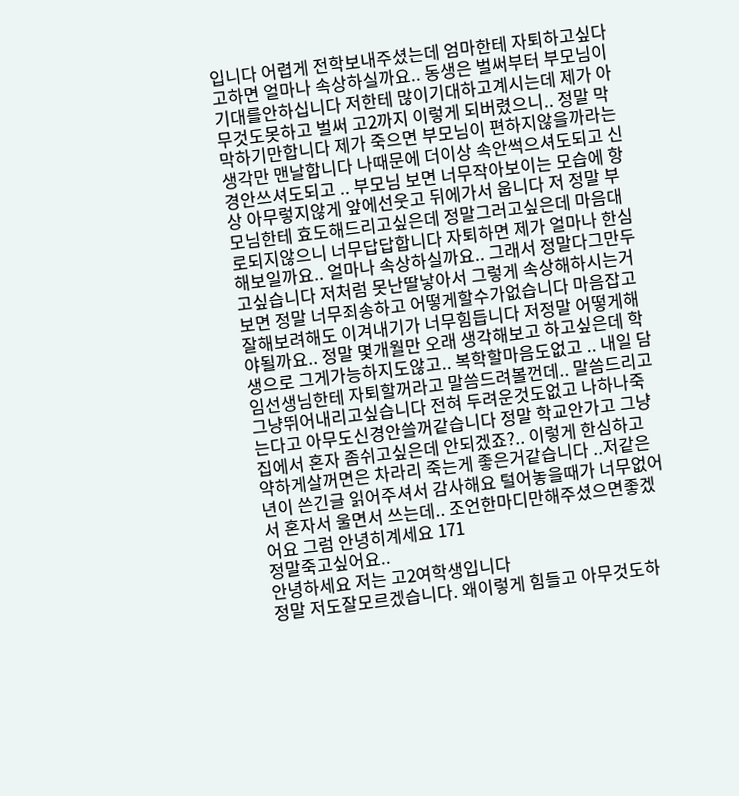입니다 어렵게 전학보내주셨는데 엄마한테 자퇴하고싶다고하면 얼마나 속상하실까요.. 동생은 벌써부터 부모님이 기대를안하십니다 저한테 많이기대하고계시는데 제가 아무것도못하고 벌써 고2까지 이렇게 되버렸으니.. 정말 막막하기만합니다 제가 죽으면 부모님이 편하지않을까라는생각만 맨날합니다 나때문에 더이상 속안썩으셔도되고 신경안쓰셔도되고 .. 부모님 보면 너무작아보이는 모습에 항상 아무렇지않게 앞에선웃고 뒤에가서 웁니다 저 정말 부모님한테 효도해드리고싶은데 정말그러고싶은데 마음대로되지않으니 너무답답합니다 자퇴하면 제가 얼마나 한심해보일까요.. 얼마나 속상하실까요.. 그래서 정말다그만두고싶습니다 저처럼 못난딸낳아서 그렇게 속상해하시는거보면 정말 너무죄송하고 어떻게할수가없습니다 마음잡고 잘해보려해도 이겨내기가 너무힘듭니다 저정말 어떻게해야될까요.. 정말 몇개월만 오래 생각해보고 하고싶은데 학생으로 그게가능하지도않고.. 복학할마음도없고 .. 내일 담임선생님한테 자퇴할꺼라고 말씀드려볼껀데.. 말씀드리고 그냥뛰어내리고싶습니다 전혀 두려운것도없고 나하나죽는다고 아무도신경안쓸꺼같습니다 정말 학교안가고 그냥집에서 혼자 좀쉬고싶은데 안되겠죠?.. 이렇게 한심하고 약하게살꺼면은 차라리 죽는게 좋은거같습니다 ..저같은년이 쓴긴글 읽어주셔서 감사해요 털어놓을때가 너무없어서 혼자서 울면서 쓰는데.. 조언한마디만해주셨으면좋겠어요 그럼 안녕히계세요 171
정말죽고싶어요..
안녕하세요 저는 고2여학생입니다
정말 저도잘모르겠습니다. 왜이렇게 힘들고 아무것도하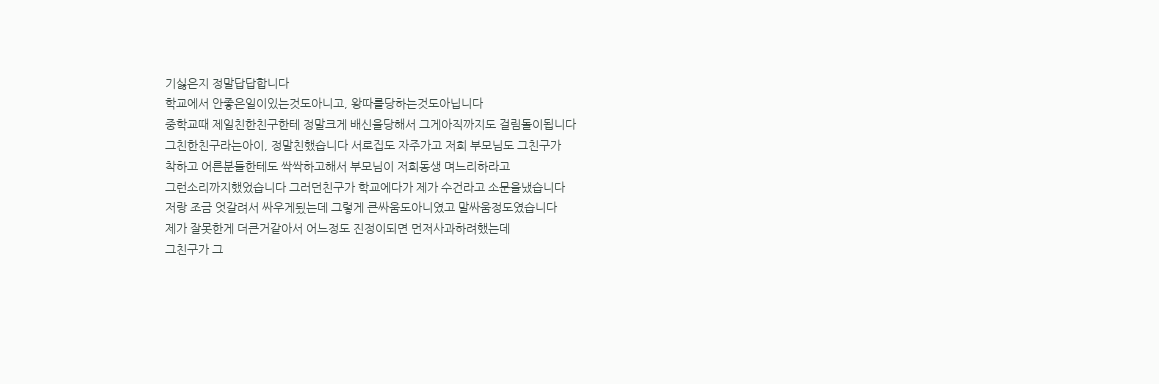기싫은지 정말답답합니다
학교에서 안좋은일이있는것도아니고, 왕따를당하는것도아닙니다
중학교때 제일친한친구한테 정말크게 배신을당해서 그게아직까지도 걸림돌이됩니다
그친한친구라는아이, 정말친했습니다 서로집도 자주가고 저희 부모님도 그친구가
착하고 어른분들한테도 싹싹하고해서 부모님이 저희동생 며느리하라고
그런소리까지했었습니다 그러던친구가 학교에다가 제가 수건라고 소문을냈습니다
저랑 조금 엇갈려서 싸우게됬는데 그렇게 큰싸움도아니였고 말싸움정도였습니다
제가 잘못한게 더큰거같아서 어느정도 진정이되면 먼저사과하려했는데
그친구가 그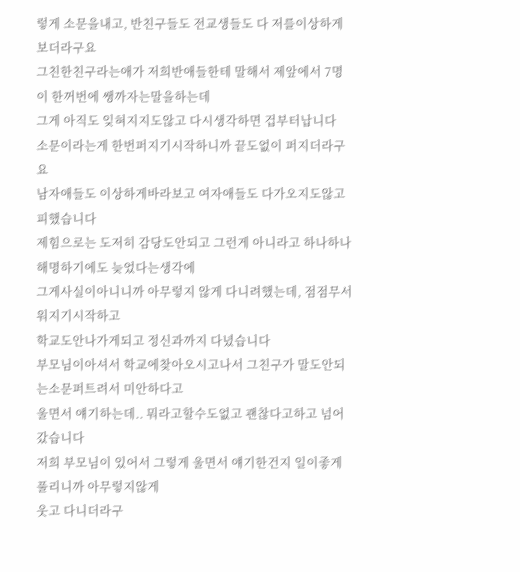렇게 소문을내고, 반친구들도 전교생들도 다 저를이상하게 보더라구요
그친한친구라는애가 저희반애들한테 말해서 제앞에서 7명이 한꺼번에 쌩까자는말을하는데
그게 아직도 잊혀지지도않고 다시생각하면 겁부터납니다
소문이라는게 한번퍼지기시작하니까 끝도없이 퍼지더라구요
남자애들도 이상하게바라보고 여자애들도 다가오지도않고 피했습니다
제힘으로는 도저히 감당도안되고 그런게 아니라고 하나하나 해명하기에도 늦었다는생각에
그게사실이아니니까 아무렇지 않게 다니려했는데, 점점무서워지기시작하고
학교도안나가게되고 정신과까지 다녔습니다
부모님이아셔서 학교에찾아오시고나서 그친구가 말도안되는소문퍼트려서 미안하다고
울면서 얘기하는데.. 뭐라고할수도없고 괜찮다고하고 넘어갔습니다
저희 부모님이 있어서 그렇게 울면서 얘기한건지 일이좋게풀리니까 아무렇지않게
웃고 다니더라구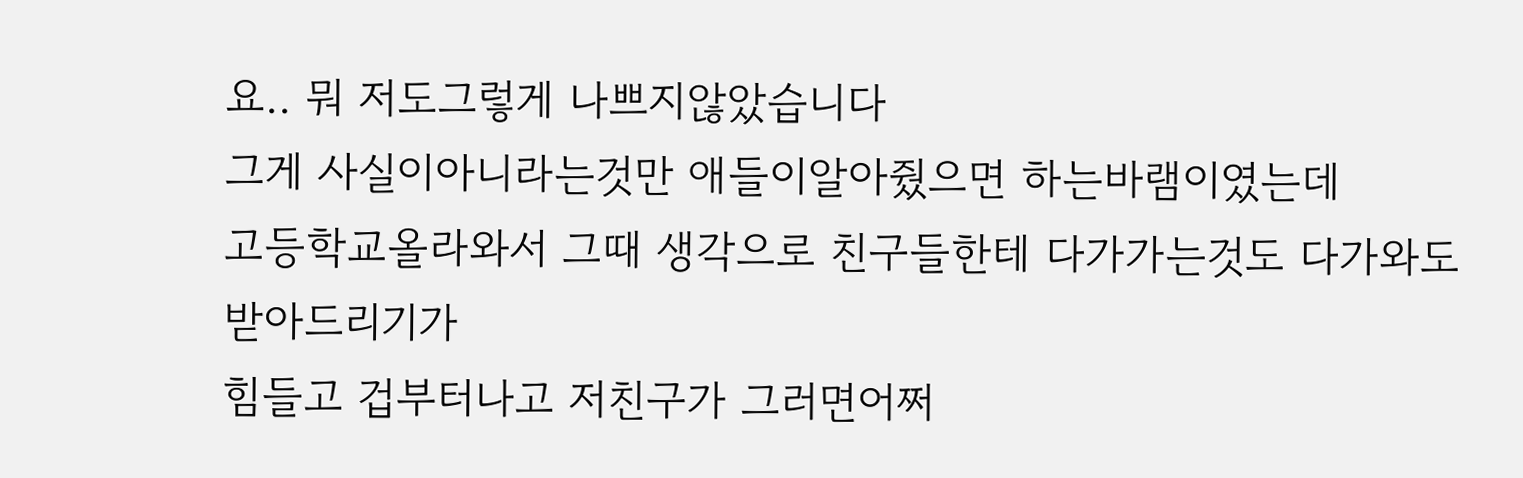요.. 뭐 저도그렇게 나쁘지않았습니다
그게 사실이아니라는것만 애들이알아줬으면 하는바램이였는데
고등학교올라와서 그때 생각으로 친구들한테 다가가는것도 다가와도 받아드리기가
힘들고 겁부터나고 저친구가 그러면어쩌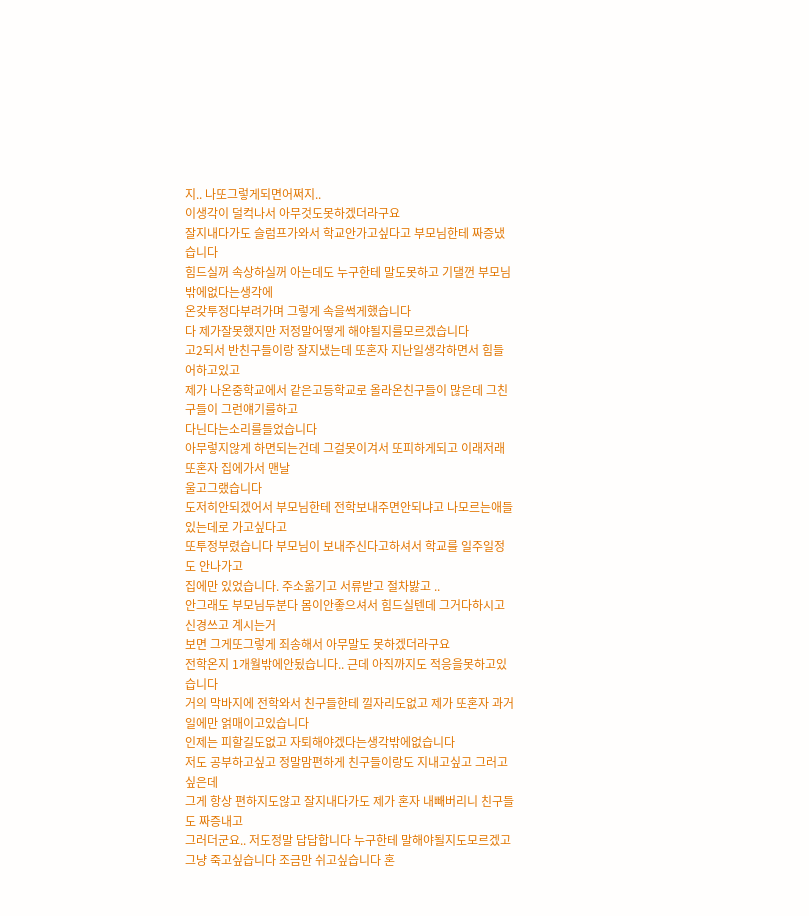지.. 나또그렇게되면어쩌지..
이생각이 덜컥나서 아무것도못하겠더라구요
잘지내다가도 슬럼프가와서 학교안가고싶다고 부모님한테 짜증냈습니다
힘드실꺼 속상하실꺼 아는데도 누구한테 말도못하고 기댈껀 부모님밖에없다는생각에
온갖투정다부려가며 그렇게 속을썩게했습니다
다 제가잘못했지만 저정말어떻게 해야될지를모르겠습니다
고2되서 반친구들이랑 잘지냈는데 또혼자 지난일생각하면서 힘들어하고있고
제가 나온중학교에서 같은고등학교로 올라온친구들이 많은데 그친구들이 그런얘기를하고
다닌다는소리를들었습니다
아무렇지않게 하면되는건데 그걸못이겨서 또피하게되고 이래저래 또혼자 집에가서 맨날
울고그랬습니다
도저히안되겠어서 부모님한테 전학보내주면안되냐고 나모르는애들있는데로 가고싶다고
또투정부렸습니다 부모님이 보내주신다고하셔서 학교를 일주일정도 안나가고
집에만 있었습니다. 주소옮기고 서류받고 절차밣고 ..
안그래도 부모님두분다 몸이안좋으셔서 힘드실텐데 그거다하시고 신경쓰고 계시는거
보면 그게또그렇게 죄송해서 아무말도 못하겠더라구요
전학온지 1개월밖에안됬습니다.. 근데 아직까지도 적응을못하고있습니다
거의 막바지에 전학와서 친구들한테 낄자리도없고 제가 또혼자 과거일에만 얽매이고있습니다
인제는 피할길도없고 자퇴해야겠다는생각밖에없습니다
저도 공부하고싶고 정말맘편하게 친구들이랑도 지내고싶고 그러고싶은데
그게 항상 편하지도않고 잘지내다가도 제가 혼자 내빼버리니 친구들도 짜증내고
그러더군요.. 저도정말 답답합니다 누구한테 말해야될지도모르겠고
그냥 죽고싶습니다 조금만 쉬고싶습니다 혼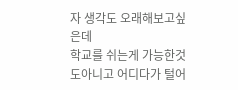자 생각도 오래해보고싶은데
학교를 쉬는게 가능한것도아니고 어디다가 털어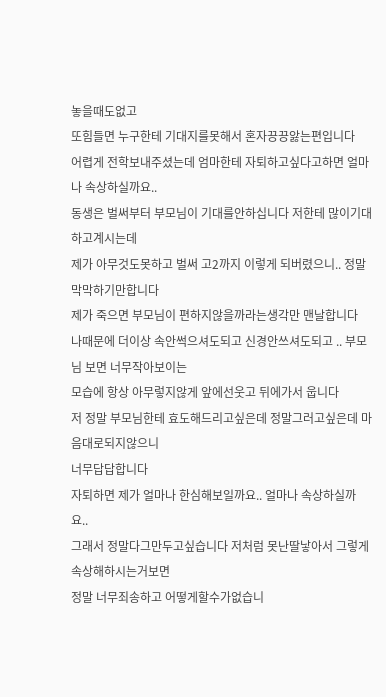놓을때도없고
또힘들면 누구한테 기대지를못해서 혼자끙끙앓는편입니다
어렵게 전학보내주셨는데 엄마한테 자퇴하고싶다고하면 얼마나 속상하실까요..
동생은 벌써부터 부모님이 기대를안하십니다 저한테 많이기대하고계시는데
제가 아무것도못하고 벌써 고2까지 이렇게 되버렸으니.. 정말 막막하기만합니다
제가 죽으면 부모님이 편하지않을까라는생각만 맨날합니다
나때문에 더이상 속안썩으셔도되고 신경안쓰셔도되고 .. 부모님 보면 너무작아보이는
모습에 항상 아무렇지않게 앞에선웃고 뒤에가서 웁니다
저 정말 부모님한테 효도해드리고싶은데 정말그러고싶은데 마음대로되지않으니
너무답답합니다
자퇴하면 제가 얼마나 한심해보일까요.. 얼마나 속상하실까요..
그래서 정말다그만두고싶습니다 저처럼 못난딸낳아서 그렇게 속상해하시는거보면
정말 너무죄송하고 어떻게할수가없습니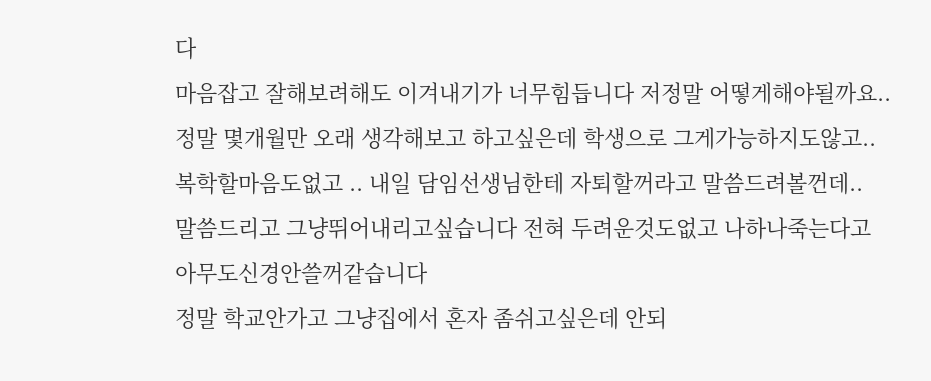다
마음잡고 잘해보려해도 이겨내기가 너무힘듭니다 저정말 어떻게해야될까요..
정말 몇개월만 오래 생각해보고 하고싶은데 학생으로 그게가능하지도않고..
복학할마음도없고 .. 내일 담임선생님한테 자퇴할꺼라고 말씀드려볼껀데..
말씀드리고 그냥뛰어내리고싶습니다 전혀 두려운것도없고 나하나죽는다고
아무도신경안쓸꺼같습니다
정말 학교안가고 그냥집에서 혼자 좀쉬고싶은데 안되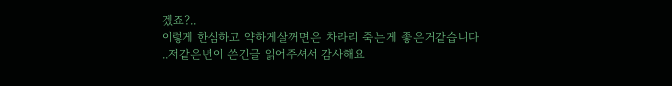겠죠?..
이렇게 한심하고 약하게살꺼면은 차라리 죽는게 좋은거같습니다
..저같은년이 쓴긴글 읽어주셔서 감사해요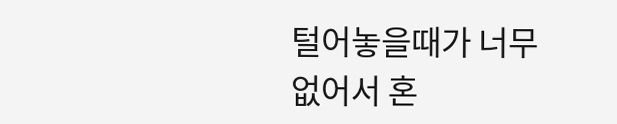털어놓을때가 너무없어서 혼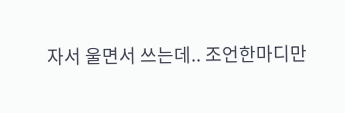자서 울면서 쓰는데.. 조언한마디만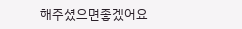해주셨으면좋겠어요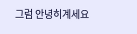그럼 안녕히계세요